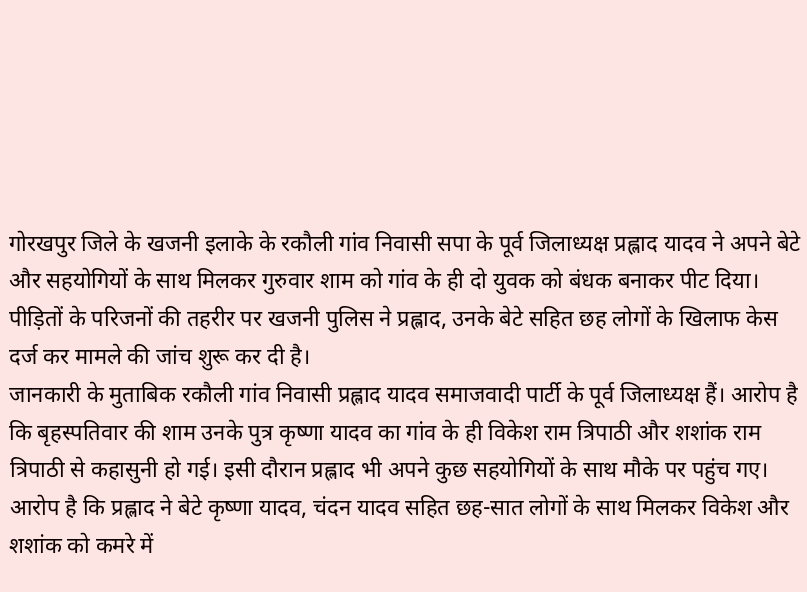गोरखपुर जिले के खजनी इलाके के रकौली गांव निवासी सपा के पूर्व जिलाध्यक्ष प्रह्लाद यादव ने अपने बेटे और सहयोगियों के साथ मिलकर गुरुवार शाम को गांव के ही दो युवक को बंधक बनाकर पीट दिया। पीड़ितों के परिजनों की तहरीर पर खजनी पुलिस ने प्रह्लाद, उनके बेटे सहित छह लोगों के खिलाफ केस दर्ज कर मामले की जांच शुरू कर दी है।
जानकारी के मुताबिक रकौली गांव निवासी प्रह्लाद यादव समाजवादी पार्टी के पूर्व जिलाध्यक्ष हैं। आरोप है कि बृहस्पतिवार की शाम उनके पुत्र कृष्णा यादव का गांव के ही विकेश राम त्रिपाठी और शशांक राम त्रिपाठी से कहासुनी हो गई। इसी दौरान प्रह्लाद भी अपने कुछ सहयोगियों के साथ मौके पर पहुंच गए।
आरोप है कि प्रह्लाद ने बेटे कृष्णा यादव, चंदन यादव सहित छह-सात लोगों के साथ मिलकर विकेश और शशांक को कमरे में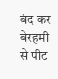बंद कर बेरहमी से पीट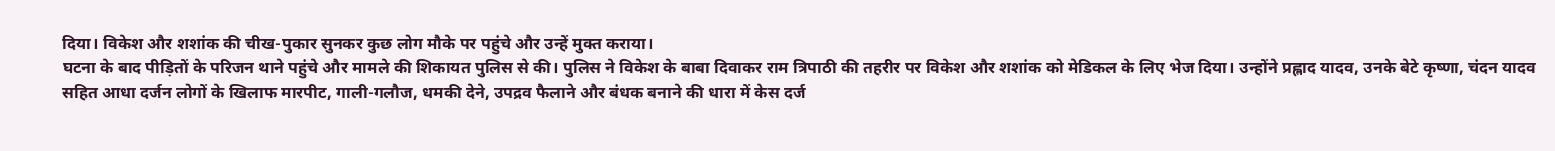दिया। विकेश और शशांक की चीख-पुकार सुनकर कुछ लोग मौके पर पहुंचे और उन्हें मुक्त कराया।
घटना के बाद पीड़ितों के परिजन थाने पहुंचे और मामले की शिकायत पुलिस से की। पुलिस ने विकेश के बाबा दिवाकर राम त्रिपाठी की तहरीर पर विकेश और शशांक को मेडिकल के लिए भेज दिया। उन्होंने प्रह्लाद यादव, उनके बेटे कृष्णा, चंदन यादव सहित आधा दर्जन लोगों के खिलाफ मारपीट, गाली-गलौज, धमकी देने, उपद्रव फैलाने और बंधक बनाने की धारा में केस दर्ज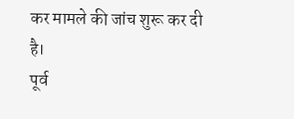कर मामले की जांच शुरू कर दी है।
पूर्व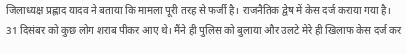जिलाध्यक्ष प्रह्लाद यादव ने बताया कि मामला पूरी तरह से फर्जी है। राजनैतिक द्वेष में केस दर्ज कराया गया है। 31 दिसंबर को कुछ लोग शराब पीकर आए थे। मैंने ही पुलिस को बुलाया और उलटे मेरे ही खिलाफ केस दर्ज कर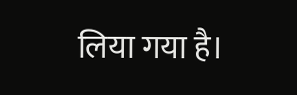लिया गया है।